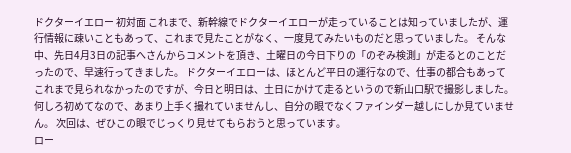ドクターイエロー 初対面 これまで、新幹線でドクターイエローが走っていることは知っていましたが、運行情報に疎いこともあって、これまで見たことがなく、一度見てみたいものだと思っていました。 そんな中、先日4月3日の記事へさんからコメントを頂き、土曜日の今日下りの「のぞみ検測」が走るとのことだったので、早速行ってきました。 ドクターイエローは、ほとんど平日の運行なので、仕事の都合もあってこれまで見られなかったのですが、今日と明日は、土日にかけて走るというので新山口駅で撮影しました。 何しろ初めてなので、あまり上手く撮れていませんし、自分の眼でなくファインダー越しにしか見ていません。 次回は、ぜひこの眼でじっくり見せてもらおうと思っています。
ロー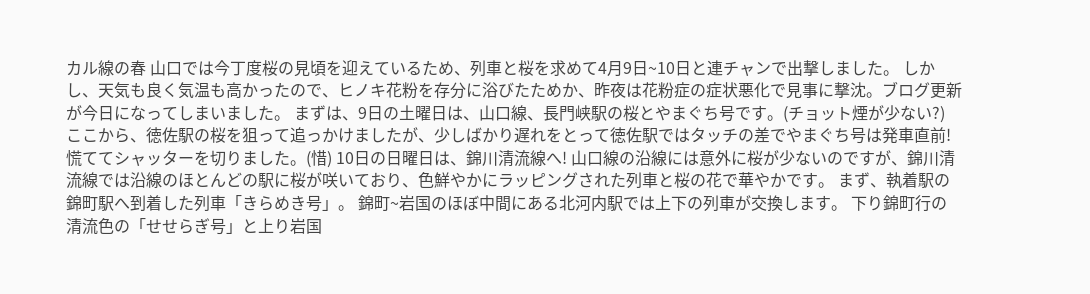カル線の春 山口では今丁度桜の見頃を迎えているため、列車と桜を求めて4月9日~10日と連チャンで出撃しました。 しかし、天気も良く気温も高かったので、ヒノキ花粉を存分に浴びたためか、昨夜は花粉症の症状悪化で見事に撃沈。ブログ更新が今日になってしまいました。 まずは、9日の土曜日は、山口線、長門峡駅の桜とやまぐち号です。(チョット煙が少ない?) ここから、徳佐駅の桜を狙って追っかけましたが、少しばかり遅れをとって徳佐駅ではタッチの差でやまぐち号は発車直前! 慌ててシャッターを切りました。(惜) 10日の日曜日は、錦川清流線へ! 山口線の沿線には意外に桜が少ないのですが、錦川清流線では沿線のほとんどの駅に桜が咲いており、色鮮やかにラッピングされた列車と桜の花で華やかです。 まず、執着駅の錦町駅へ到着した列車「きらめき号」。 錦町~岩国のほぼ中間にある北河内駅では上下の列車が交換します。 下り錦町行の清流色の「せせらぎ号」と上り岩国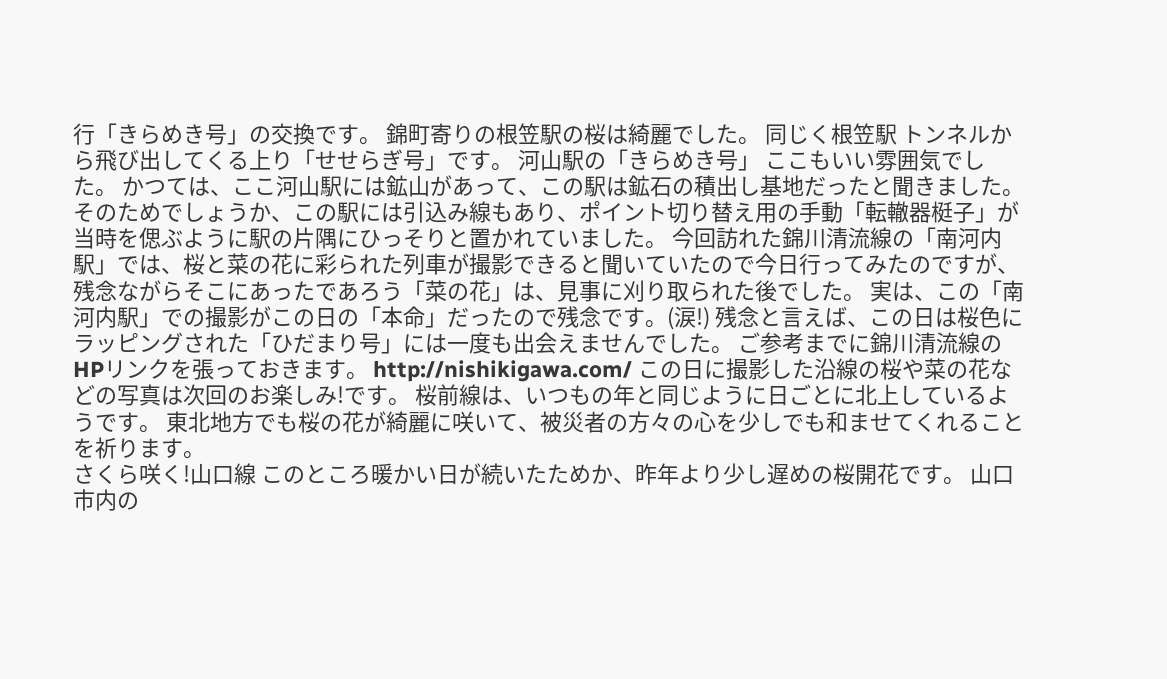行「きらめき号」の交換です。 錦町寄りの根笠駅の桜は綺麗でした。 同じく根笠駅 トンネルから飛び出してくる上り「せせらぎ号」です。 河山駅の「きらめき号」 ここもいい雰囲気でした。 かつては、ここ河山駅には鉱山があって、この駅は鉱石の積出し基地だったと聞きました。 そのためでしょうか、この駅には引込み線もあり、ポイント切り替え用の手動「転轍器梃子」が当時を偲ぶように駅の片隅にひっそりと置かれていました。 今回訪れた錦川清流線の「南河内駅」では、桜と菜の花に彩られた列車が撮影できると聞いていたので今日行ってみたのですが、残念ながらそこにあったであろう「菜の花」は、見事に刈り取られた後でした。 実は、この「南河内駅」での撮影がこの日の「本命」だったので残念です。(涙!) 残念と言えば、この日は桜色にラッピングされた「ひだまり号」には一度も出会えませんでした。 ご参考までに錦川清流線のHPリンクを張っておきます。 http://nishikigawa.com/ この日に撮影した沿線の桜や菜の花などの写真は次回のお楽しみ!です。 桜前線は、いつもの年と同じように日ごとに北上しているようです。 東北地方でも桜の花が綺麗に咲いて、被災者の方々の心を少しでも和ませてくれることを祈ります。
さくら咲く!山口線 このところ暖かい日が続いたためか、昨年より少し遅めの桜開花です。 山口市内の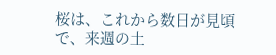桜は、これから数日が見頃で、来週の土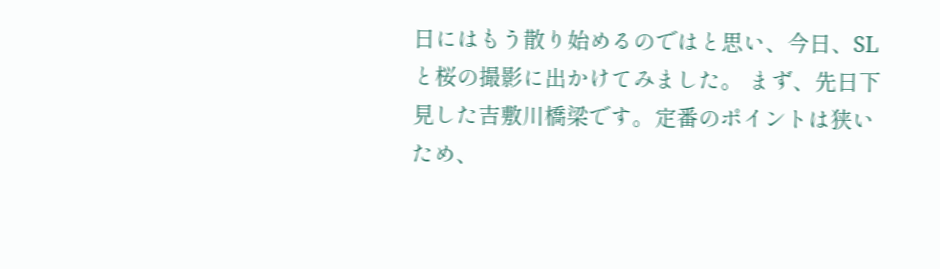日にはもう散り始めるのではと思い、今日、SLと桜の撮影に出かけてみました。 まず、先日下見した吉敷川橋梁です。定番のポイントは狭いため、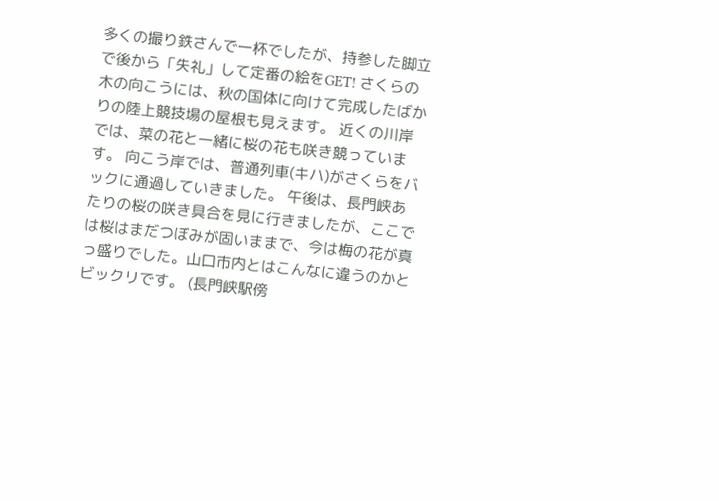多くの撮り鉄さんで一杯でしたが、持参した脚立で後から「失礼」して定番の絵をGET! さくらの木の向こうには、秋の国体に向けて完成したばかりの陸上競技場の屋根も見えます。 近くの川岸では、菜の花と一緒に桜の花も咲き競っています。 向こう岸では、普通列車(キハ)がさくらをバックに通過していきました。 午後は、長門峡あたりの桜の咲き具合を見に行きましたが、ここでは桜はまだつぼみが固いままで、今は梅の花が真っ盛りでした。山口市内とはこんなに違うのかとビックリです。 (長門峡駅傍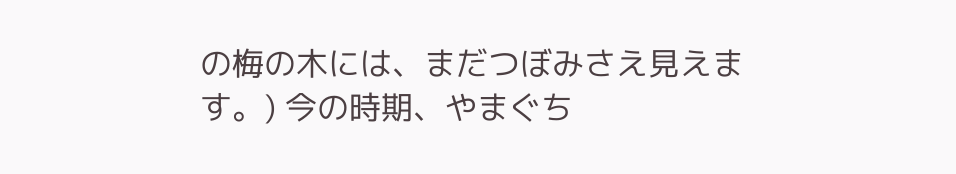の梅の木には、まだつぼみさえ見えます。) 今の時期、やまぐち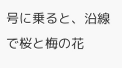号に乗ると、沿線で桜と梅の花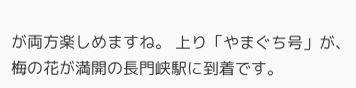が両方楽しめますね。 上り「やまぐち号」が、梅の花が満開の長門峡駅に到着です。